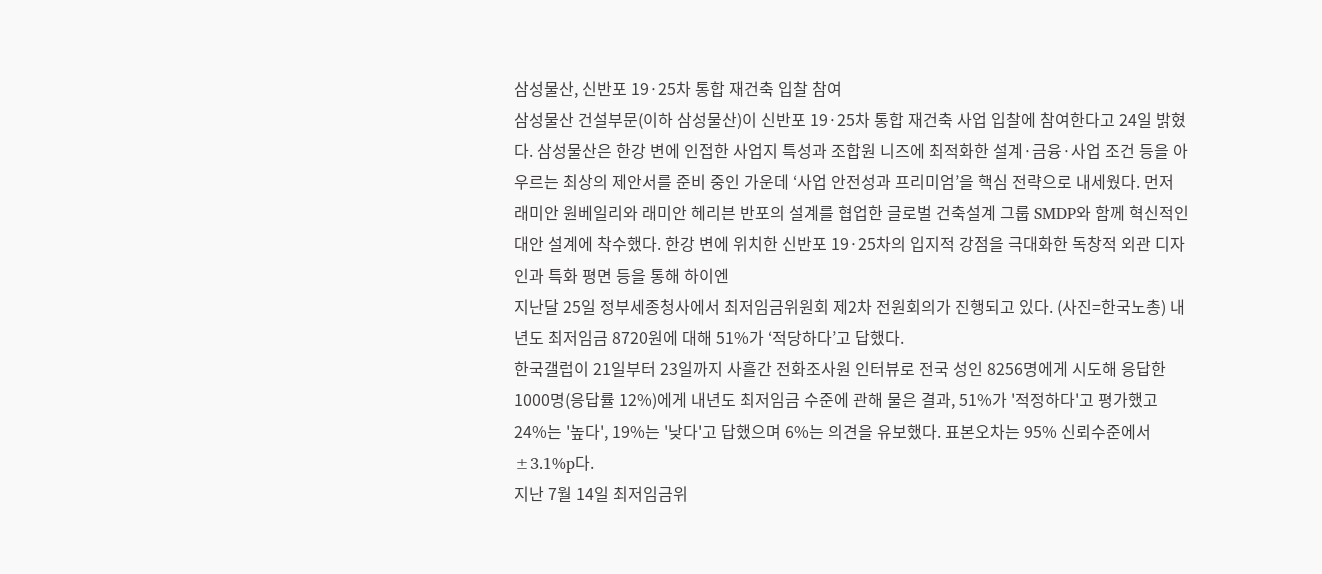삼성물산, 신반포 19·25차 통합 재건축 입찰 참여
삼성물산 건설부문(이하 삼성물산)이 신반포 19·25차 통합 재건축 사업 입찰에 참여한다고 24일 밝혔다. 삼성물산은 한강 변에 인접한 사업지 특성과 조합원 니즈에 최적화한 설계·금융·사업 조건 등을 아우르는 최상의 제안서를 준비 중인 가운데 ‘사업 안전성과 프리미엄’을 핵심 전략으로 내세웠다. 먼저 래미안 원베일리와 래미안 헤리븐 반포의 설계를 협업한 글로벌 건축설계 그룹 SMDP와 함께 혁신적인 대안 설계에 착수했다. 한강 변에 위치한 신반포 19·25차의 입지적 강점을 극대화한 독창적 외관 디자인과 특화 평면 등을 통해 하이엔
지난달 25일 정부세종청사에서 최저임금위원회 제2차 전원회의가 진행되고 있다. (사진=한국노총) 내년도 최저임금 8720원에 대해 51%가 ‘적당하다’고 답했다.
한국갤럽이 21일부터 23일까지 사흘간 전화조사원 인터뷰로 전국 성인 8256명에게 시도해 응답한 1000명(응답률 12%)에게 내년도 최저임금 수준에 관해 물은 결과, 51%가 '적정하다'고 평가했고 24%는 '높다', 19%는 '낮다'고 답했으며 6%는 의견을 유보했다. 표본오차는 95% 신뢰수준에서 ±3.1%p다.
지난 7월 14일 최저임금위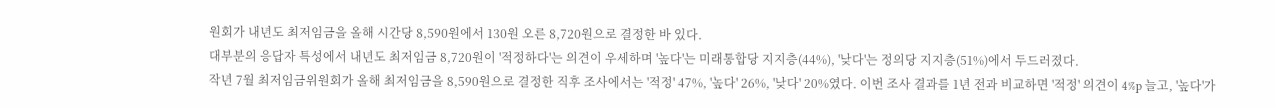원회가 내년도 최저임금을 올해 시간당 8,590원에서 130원 오른 8,720원으로 결정한 바 있다.
대부분의 응답자 특성에서 내년도 최저임금 8,720원이 '적정하다'는 의견이 우세하며 '높다'는 미래통합당 지지층(44%), '낮다'는 정의당 지지층(51%)에서 두드러졌다.
작년 7월 최저임금위원회가 올해 최저임금을 8,590원으로 결정한 직후 조사에서는 '적정' 47%, '높다' 26%, '낮다' 20%였다. 이번 조사 결과를 1년 전과 비교하면 '적정' 의견이 4%p 늘고, '높다'가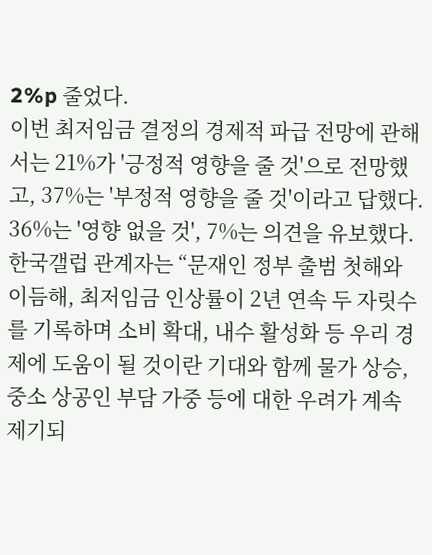2%p 줄었다.
이번 최저임금 결정의 경제적 파급 전망에 관해서는 21%가 '긍정적 영향을 줄 것'으로 전망했고, 37%는 '부정적 영향을 줄 것'이라고 답했다. 36%는 '영향 없을 것', 7%는 의견을 유보했다.
한국갤럽 관계자는 “문재인 정부 출범 첫해와 이듬해, 최저임금 인상률이 2년 연속 두 자릿수를 기록하며 소비 확대, 내수 활성화 등 우리 경제에 도움이 될 것이란 기대와 함께 물가 상승, 중소 상공인 부담 가중 등에 대한 우려가 계속 제기되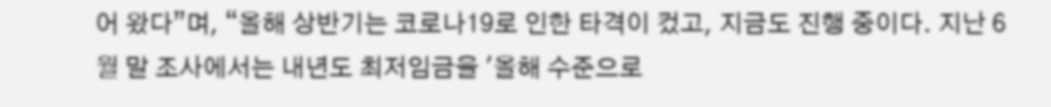어 왔다”며, “올해 상반기는 코로나19로 인한 타격이 컸고, 지금도 진행 중이다. 지난 6월 말 조사에서는 내년도 최저임금을 '올해 수준으로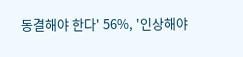동결해야 한다' 56%, '인상해야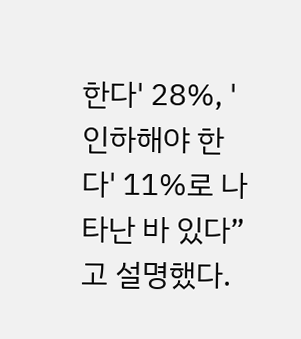한다' 28%, '인하해야 한다' 11%로 나타난 바 있다”고 설명했다.